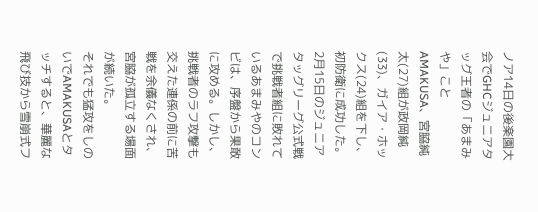ノア14日の後楽園大会でGHCジュニアタッグ王者の「あまみや」ことAMAKUSA、宮脇純太(27)組が政岡純(33)、ガイア・ホックス(24)組を下し、初防衛に成功した。
2月15日のジュニアタッグリーグ公式戦で挑戦者組に敗れているあまみやのコンビは、序盤から果敢に攻める。しかし、挑戦者のラフ攻撃も交えた連係の前に苦戦を余儀なくされ、宮脇が孤立する場面が続いた。
それでも猛攻をしのいでAMAKUSAとタッチすると、華麗な飛び技から雪崩式フ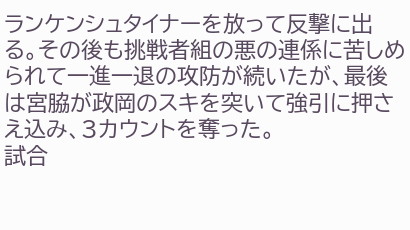ランケンシュタイナーを放って反撃に出る。その後も挑戦者組の悪の連係に苦しめられて一進一退の攻防が続いたが、最後は宮脇が政岡のスキを突いて強引に押さえ込み、3カウントを奪った。
試合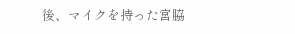後、マイクを持った宮脇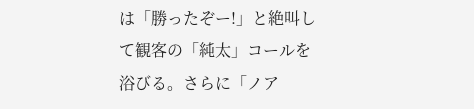は「勝ったぞー!」と絶叫して観客の「純太」コールを浴びる。さらに「ノア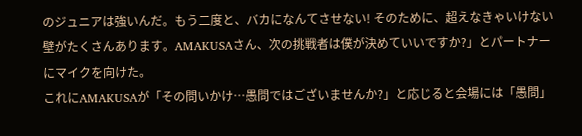のジュニアは強いんだ。もう二度と、バカになんてさせない! そのために、超えなきゃいけない壁がたくさんあります。AMAKUSAさん、次の挑戦者は僕が決めていいですか?」とパートナーにマイクを向けた。
これにAMAKUSAが「その問いかけ…愚問ではございませんか?」と応じると会場には「愚問」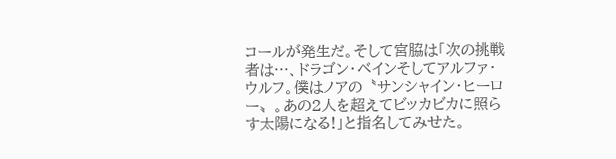コールが発生だ。そして宮脇は「次の挑戦者は…、ドラゴン・ベインそしてアルファ・ウルフ。僕はノアの〝サンシャイン・ヒーロー〟。あの2人を超えてビッカビカに照らす太陽になる!」と指名してみせた。